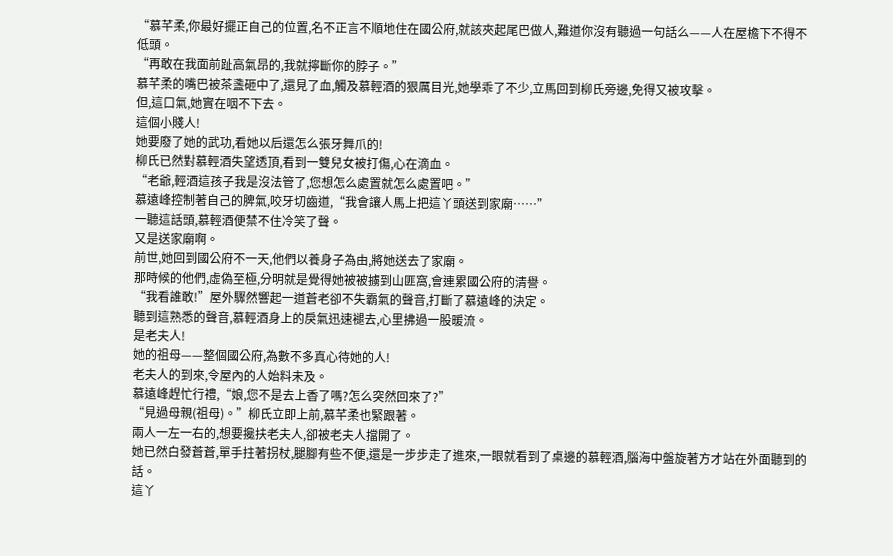“慕芊柔,你最好擺正自己的位置,名不正言不順地住在國公府,就該夾起尾巴做人,難道你沒有聽過一句話么——人在屋檐下不得不低頭。
“再敢在我面前趾高氣昂的,我就擰斷你的脖子。”
慕芊柔的嘴巴被茶盞砸中了,還見了血,觸及慕輕酒的狠厲目光,她學乖了不少,立馬回到柳氏旁邊,免得又被攻擊。
但,這口氣,她實在咽不下去。
這個小賤人!
她要廢了她的武功,看她以后還怎么張牙舞爪的!
柳氏已然對慕輕酒失望透頂,看到一雙兒女被打傷,心在滴血。
“老爺,輕酒這孩子我是沒法管了,您想怎么處置就怎么處置吧。”
慕遠峰控制著自己的脾氣,咬牙切齒道,“我會讓人馬上把這丫頭送到家廟……”
一聽這話頭,慕輕酒便禁不住冷笑了聲。
又是送家廟啊。
前世,她回到國公府不一天,他們以養身子為由,將她送去了家廟。
那時候的他們,虛偽至極,分明就是覺得她被被擄到山匪窩,會連累國公府的清譽。
“我看誰敢!”屋外驟然響起一道蒼老卻不失霸氣的聲音,打斷了慕遠峰的決定。
聽到這熟悉的聲音,慕輕酒身上的戾氣迅速褪去,心里拂過一股暖流。
是老夫人!
她的祖母——整個國公府,為數不多真心待她的人!
老夫人的到來,令屋內的人始料未及。
慕遠峰趕忙行禮,“娘,您不是去上香了嗎?怎么突然回來了?”
“見過母親(祖母)。”柳氏立即上前,慕芊柔也緊跟著。
兩人一左一右的,想要攙扶老夫人,卻被老夫人擋開了。
她已然白發蒼蒼,單手拄著拐杖,腿腳有些不便,還是一步步走了進來,一眼就看到了桌邊的慕輕酒,腦海中盤旋著方才站在外面聽到的話。
這丫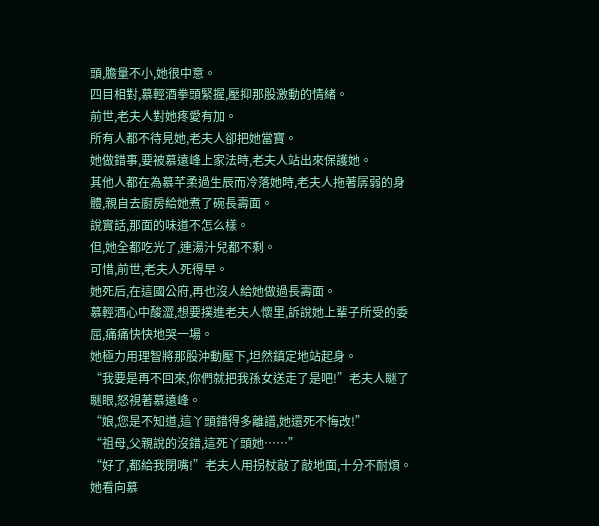頭,膽量不小,她很中意。
四目相對,慕輕酒拳頭緊握,壓抑那股激動的情緒。
前世,老夫人對她疼愛有加。
所有人都不待見她,老夫人卻把她當寶。
她做錯事,要被慕遠峰上家法時,老夫人站出來保護她。
其他人都在為慕芊柔過生辰而冷落她時,老夫人拖著孱弱的身體,親自去廚房給她煮了碗長壽面。
說實話,那面的味道不怎么樣。
但,她全都吃光了,連湯汁兒都不剩。
可惜,前世,老夫人死得早。
她死后,在這國公府,再也沒人給她做過長壽面。
慕輕酒心中酸澀,想要撲進老夫人懷里,訴說她上輩子所受的委屈,痛痛快快地哭一場。
她極力用理智將那股沖動壓下,坦然鎮定地站起身。
“我要是再不回來,你們就把我孫女送走了是吧!”老夫人瞇了瞇眼,怒視著慕遠峰。
“娘,您是不知道,這丫頭錯得多離譜,她還死不悔改!”
“祖母,父親說的沒錯,這死丫頭她……”
“好了,都給我閉嘴!”老夫人用拐杖敲了敲地面,十分不耐煩。
她看向慕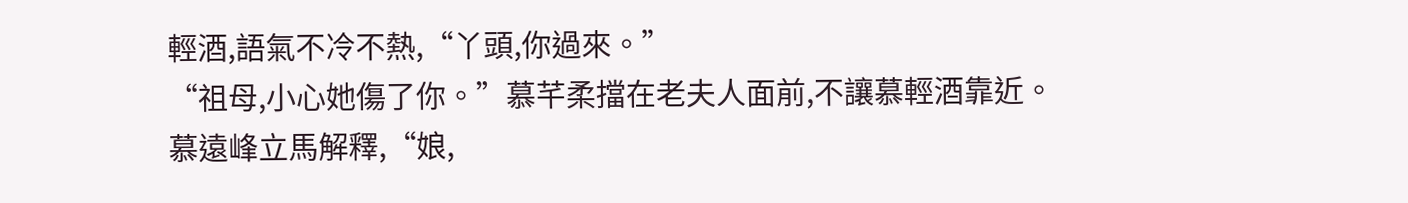輕酒,語氣不冷不熱,“丫頭,你過來。”
“祖母,小心她傷了你。”慕芊柔擋在老夫人面前,不讓慕輕酒靠近。
慕遠峰立馬解釋,“娘,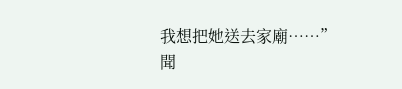我想把她送去家廟……”
聞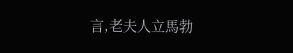言,老夫人立馬勃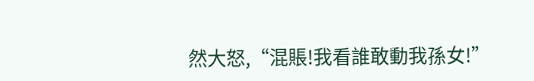然大怒,“混賬!我看誰敢動我孫女!”